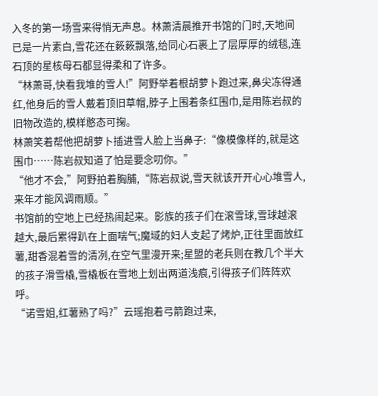入冬的第一场雪来得悄无声息。林萧清晨推开书馆的门时,天地间已是一片素白,雪花还在簌簌飘落,给同心石裹上了层厚厚的绒毯,连石顶的星核母石都显得柔和了许多。
“林萧哥,快看我堆的雪人!”阿野举着根胡萝卜跑过来,鼻尖冻得通红,他身后的雪人戴着顶旧草帽,脖子上围着条红围巾,是用陈岩叔的旧物改造的,模样憨态可掬。
林萧笑着帮他把胡萝卜插进雪人脸上当鼻子:“像模像样的,就是这围巾……陈岩叔知道了怕是要念叨你。”
“他才不会,”阿野拍着胸脯,“陈岩叔说,雪天就该开开心心堆雪人,来年才能风调雨顺。”
书馆前的空地上已经热闹起来。影族的孩子们在滚雪球,雪球越滚越大,最后累得趴在上面喘气;魔域的妇人支起了烤炉,正往里面放红薯,甜香混着雪的清冽,在空气里漫开来;星盟的老兵则在教几个半大的孩子滑雪橇,雪橇板在雪地上划出两道浅痕,引得孩子们阵阵欢呼。
“诺雪姐,红薯熟了吗?”云瑶抱着弓箭跑过来,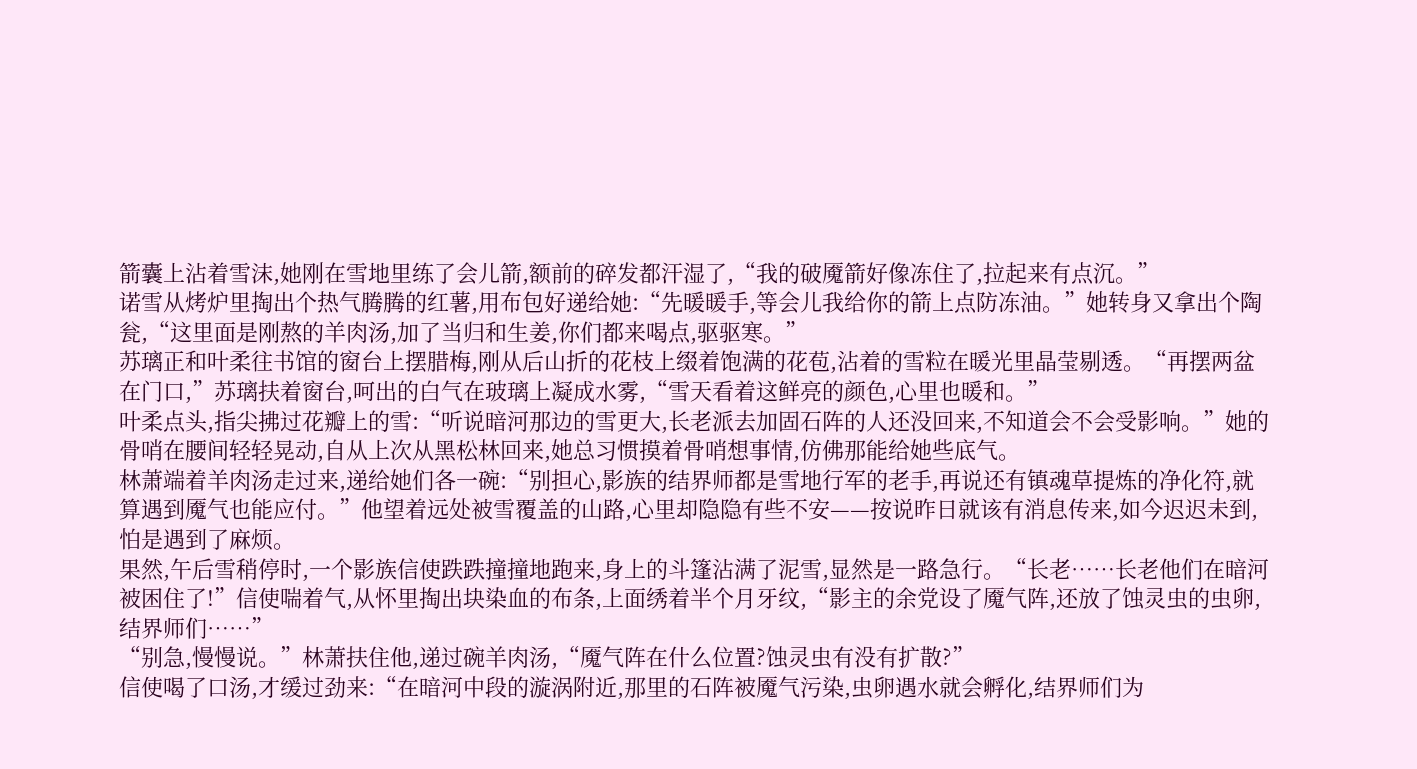箭囊上沾着雪沫,她刚在雪地里练了会儿箭,额前的碎发都汗湿了,“我的破魇箭好像冻住了,拉起来有点沉。”
诺雪从烤炉里掏出个热气腾腾的红薯,用布包好递给她:“先暖暖手,等会儿我给你的箭上点防冻油。”她转身又拿出个陶瓮,“这里面是刚熬的羊肉汤,加了当归和生姜,你们都来喝点,驱驱寒。”
苏璃正和叶柔往书馆的窗台上摆腊梅,刚从后山折的花枝上缀着饱满的花苞,沾着的雪粒在暖光里晶莹剔透。“再摆两盆在门口,”苏璃扶着窗台,呵出的白气在玻璃上凝成水雾,“雪天看着这鲜亮的颜色,心里也暖和。”
叶柔点头,指尖拂过花瓣上的雪:“听说暗河那边的雪更大,长老派去加固石阵的人还没回来,不知道会不会受影响。”她的骨哨在腰间轻轻晃动,自从上次从黑松林回来,她总习惯摸着骨哨想事情,仿佛那能给她些底气。
林萧端着羊肉汤走过来,递给她们各一碗:“别担心,影族的结界师都是雪地行军的老手,再说还有镇魂草提炼的净化符,就算遇到魇气也能应付。”他望着远处被雪覆盖的山路,心里却隐隐有些不安——按说昨日就该有消息传来,如今迟迟未到,怕是遇到了麻烦。
果然,午后雪稍停时,一个影族信使跌跌撞撞地跑来,身上的斗篷沾满了泥雪,显然是一路急行。“长老……长老他们在暗河被困住了!”信使喘着气,从怀里掏出块染血的布条,上面绣着半个月牙纹,“影主的余党设了魇气阵,还放了蚀灵虫的虫卵,结界师们……”
“别急,慢慢说。”林萧扶住他,递过碗羊肉汤,“魇气阵在什么位置?蚀灵虫有没有扩散?”
信使喝了口汤,才缓过劲来:“在暗河中段的漩涡附近,那里的石阵被魇气污染,虫卵遇水就会孵化,结界师们为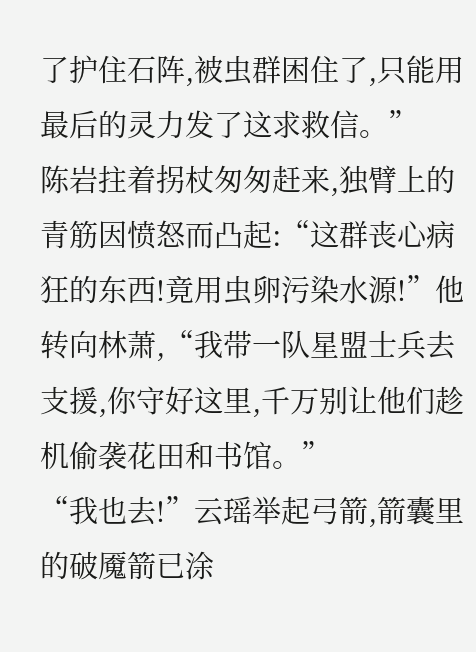了护住石阵,被虫群困住了,只能用最后的灵力发了这求救信。”
陈岩拄着拐杖匆匆赶来,独臂上的青筋因愤怒而凸起:“这群丧心病狂的东西!竟用虫卵污染水源!”他转向林萧,“我带一队星盟士兵去支援,你守好这里,千万别让他们趁机偷袭花田和书馆。”
“我也去!”云瑶举起弓箭,箭囊里的破魇箭已涂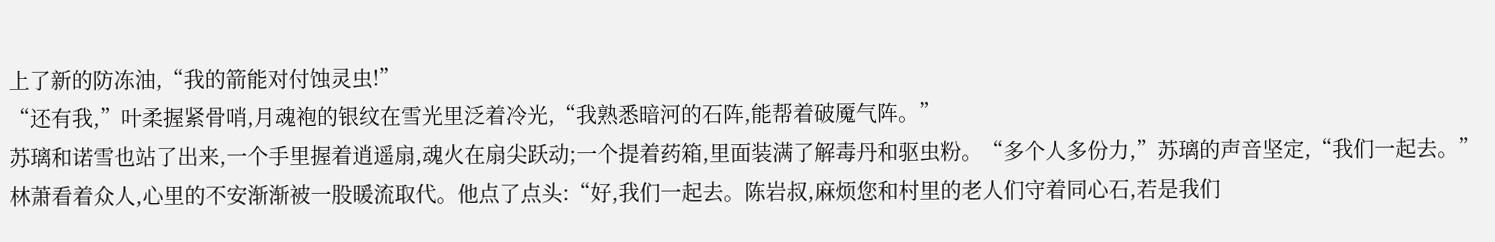上了新的防冻油,“我的箭能对付蚀灵虫!”
“还有我,”叶柔握紧骨哨,月魂袍的银纹在雪光里泛着冷光,“我熟悉暗河的石阵,能帮着破魇气阵。”
苏璃和诺雪也站了出来,一个手里握着逍遥扇,魂火在扇尖跃动;一个提着药箱,里面装满了解毒丹和驱虫粉。“多个人多份力,”苏璃的声音坚定,“我们一起去。”
林萧看着众人,心里的不安渐渐被一股暖流取代。他点了点头:“好,我们一起去。陈岩叔,麻烦您和村里的老人们守着同心石,若是我们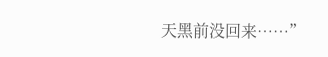天黑前没回来……”